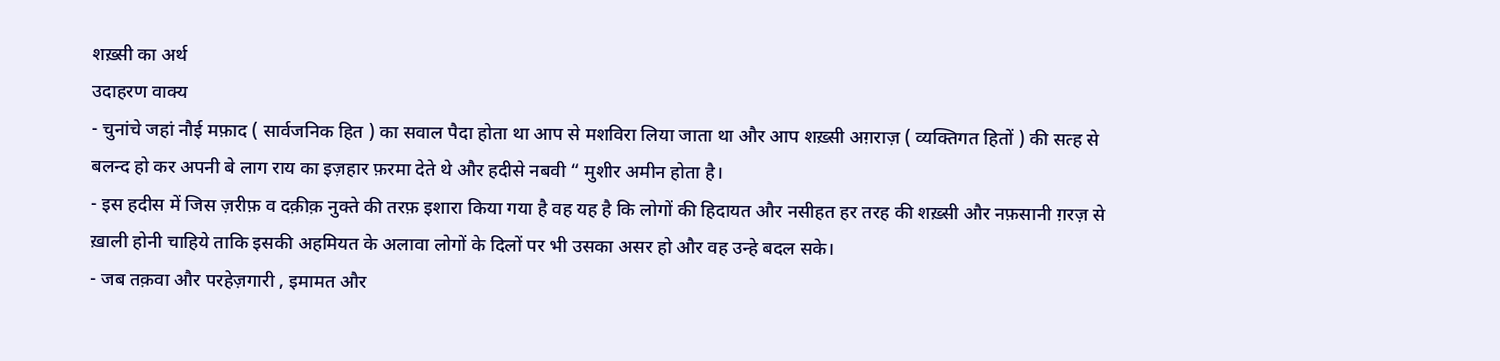शख़्सी का अर्थ
उदाहरण वाक्य
- चुनांचे जहां नौई मफ़ाद ( सार्वजनिक हित ) का सवाल पैदा होता था आप से मशविरा लिया जाता था और आप शख़्सी अग़राज़ ( व्यक्तिगत हितों ) की सत्ह से बलन्द हो कर अपनी बे लाग राय का इज़हार फ़रमा देते थे और हदीसे नबवी “ मुशीर अमीन होता है।
- इस हदीस में जिस ज़रीफ़ व दक़ीक़ नुक्ते की तरफ़ इशारा किया गया है वह यह है कि लोगों की हिदायत और नसीहत हर तरह की शख़्सी और नफ़सानी ग़रज़ से ख़ाली होनी चाहिये ताकि इसकी अहमियत के अलावा लोगों के दिलों पर भी उसका असर हो और वह उन्हे बदल सके।
- जब तक़वा और परहेज़गारी , इमामत और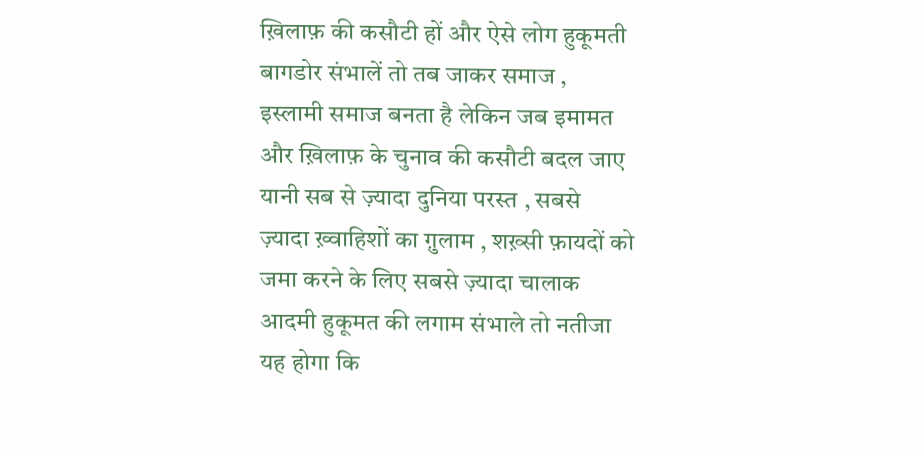ख़िलाफ़ की कसौटी हों और ऐसे लोग हुकूमती बागडोर संभालें तो तब जाकर समाज , इस्लामी समाज बनता है लेकिन जब इमामत और ख़िलाफ़ के चुनाव की कसौटी बदल जाए यानी सब से ज़्यादा दुनिया परस्त , सबसे ज़्यादा ख़्वाहिशों का ग़ुलाम , शख़्सी फ़ायदों को जमा करने के लिए सबसे ज़्यादा चालाक आदमी हुकूमत की लगाम संभाले तो नतीजा यह होगा कि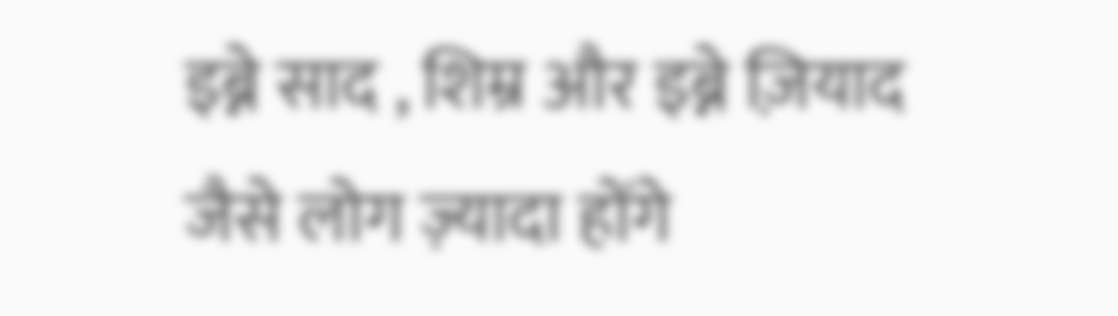इब्ने साद , शिम्र और इब्ने ज़ियाद जैसे लोग ज़्यादा होंगे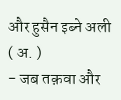और हुसैन इब्ने अली ( अ. )
- जब तक़वा और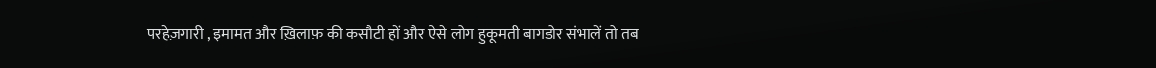परहेज़गारी , इमामत और ख़िलाफ़ की कसौटी हों और ऐसे लोग हुकूमती बागडोर संभालें तो तब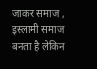जाकर समाज , इस्लामी समाज बनता है लेकिन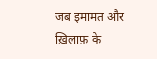जब इमामत और ख़िलाफ़ के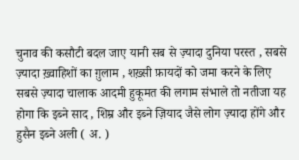चुनाव की कसौटी बदल जाए यानी सब से ज़्यादा दुनिया परस्त , सबसे ज़्यादा ख़्वाहिशों का ग़ुलाम , शख़्सी फ़ायदों को जमा करने के लिए सबसे ज़्यादा चालाक आदमी हुकूमत की लगाम संभाले तो नतीजा यह होगा कि इब्ने साद , शिम्र और इब्ने ज़ियाद जैसे लोग ज़्यादा होंगे और हुसैन इब्ने अली ( अ. )